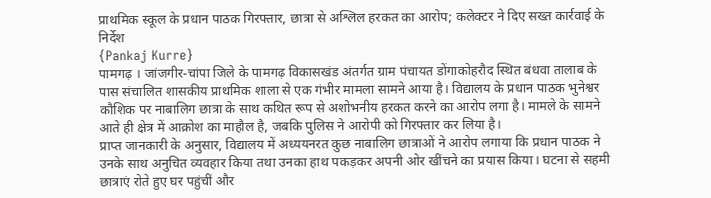प्राथमिक स्कूल के प्रधान पाठक गिरफ्तार, छात्रा से अश्लिल हरकत का आरोप; कलेक्टर ने दिए सख्त कार्रवाई के निर्देश
{Pankaj Kurre}
पामगढ़ । जांजगीर-चांपा जिले के पामगढ़ विकासखंड अंतर्गत ग्राम पंचायत डोंगाकोहरौद स्थित बंधवा तालाब के पास संचालित शासकीय प्राथमिक शाला से एक गंभीर मामला सामने आया है। विद्यालय के प्रधान पाठक भुनेश्वर कौशिक पर नाबालिग छात्रा के साथ कथित रूप से अशोभनीय हरकत करने का आरोप लगा है। मामले के सामने आते ही क्षेत्र में आक्रोश का माहौल है, जबकि पुलिस ने आरोपी को गिरफ्तार कर लिया है।
प्राप्त जानकारी के अनुसार, विद्यालय में अध्ययनरत कुछ नाबालिग छात्राओं ने आरोप लगाया कि प्रधान पाठक ने उनके साथ अनुचित व्यवहार किया तथा उनका हाथ पकड़कर अपनी ओर खींचने का प्रयास किया। घटना से सहमी छात्राएं रोते हुए घर पहुंचीं और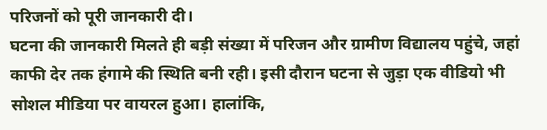परिजनों को पूरी जानकारी दी।
घटना की जानकारी मिलते ही बड़ी संख्या में परिजन और ग्रामीण विद्यालय पहुंचे, जहां काफी देर तक हंगामे की स्थिति बनी रही। इसी दौरान घटना से जुड़ा एक वीडियो भी सोशल मीडिया पर वायरल हुआ। हालांकि,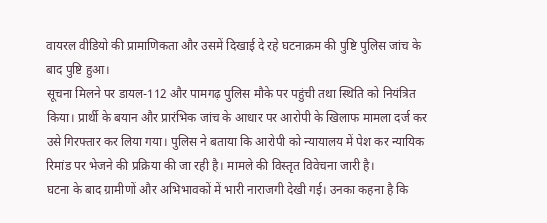वायरल वीडियो की प्रामाणिकता और उसमें दिखाई दे रहे घटनाक्रम की पुष्टि पुलिस जांच के बाद पुष्टि हुआ।
सूचना मिलने पर डायल-112 और पामगढ़ पुलिस मौके पर पहुंची तथा स्थिति को नियंत्रित किया। प्रार्थी के बयान और प्रारंभिक जांच के आधार पर आरोपी के खिलाफ मामला दर्ज कर उसे गिरफ्तार कर लिया गया। पुलिस ने बताया कि आरोपी को न्यायालय में पेश कर न्यायिक रिमांड पर भेजने की प्रक्रिया की जा रही है। मामले की विस्तृत विवेचना जारी है।
घटना के बाद ग्रामीणों और अभिभावकों में भारी नाराजगी देखी गई। उनका कहना है कि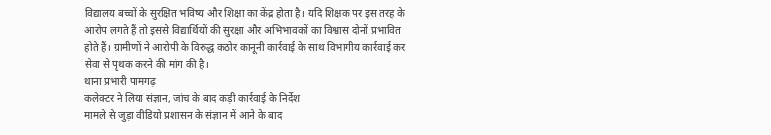विद्यालय बच्चों के सुरक्षित भविष्य और शिक्षा का केंद्र होता है। यदि शिक्षक पर इस तरह के आरोप लगते हैं तो इससे विद्यार्थियों की सुरक्षा और अभिभावकों का विश्वास दोनों प्रभावित होते हैं। ग्रामीणों ने आरोपी के विरुद्ध कठोर कानूनी कार्रवाई के साथ विभागीय कार्रवाई कर सेवा से पृथक करने की मांग की है।
थाना प्रभारी पामगढ़
कलेक्टर ने लिया संज्ञान, जांच के बाद कड़ी कार्रवाई के निर्देश
मामले से जुड़ा वीडियो प्रशासन के संज्ञान में आने के बाद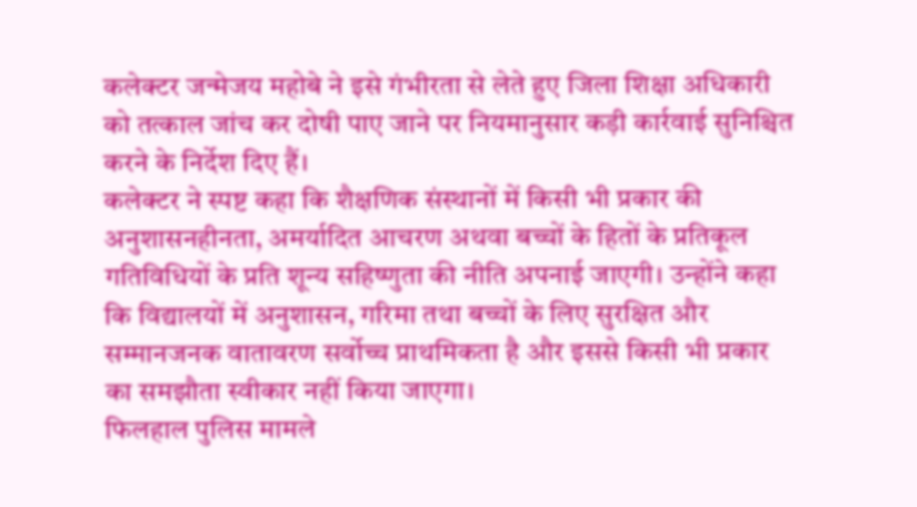कलेक्टर जन्मेजय महोबे ने इसे गंभीरता से लेते हुए जिला शिक्षा अधिकारी को तत्काल जांच कर दोषी पाए जाने पर नियमानुसार कड़ी कार्रवाई सुनिश्चित करने के निर्देश दिए हैं।
कलेक्टर ने स्पष्ट कहा कि शैक्षणिक संस्थानों में किसी भी प्रकार की अनुशासनहीनता, अमर्यादित आचरण अथवा बच्चों के हितों के प्रतिकूल गतिविधियों के प्रति शून्य सहिष्णुता की नीति अपनाई जाएगी। उन्होंने कहा कि विद्यालयों में अनुशासन, गरिमा तथा बच्चों के लिए सुरक्षित और सम्मानजनक वातावरण सर्वोच्च प्राथमिकता है और इससे किसी भी प्रकार का समझौता स्वीकार नहीं किया जाएगा।
फिलहाल पुलिस मामले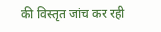की विस्तृत जांच कर रही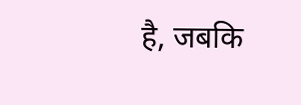है, जबकि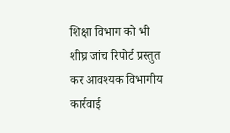शिक्षा विभाग को भी शीघ्र जांच रिपोर्ट प्रस्तुत कर आवश्यक विभागीय कार्रवाई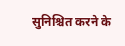सुनिश्चित करने के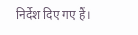निर्देश दिए गए हैं।